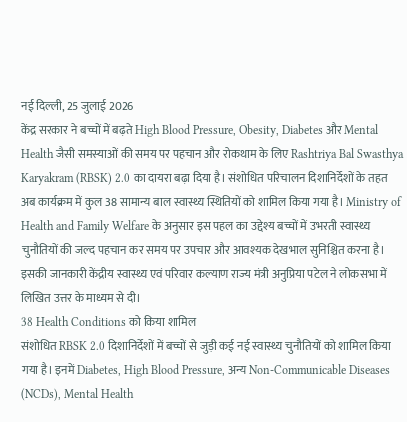नई दिल्ली, 25 जुलाई 2026
केंद्र सरकार ने बच्चों में बढ़ते High Blood Pressure, Obesity, Diabetes और Mental Health जैसी समस्याओं की समय पर पहचान और रोकथाम के लिए Rashtriya Bal Swasthya Karyakram (RBSK) 2.0 का दायरा बढ़ा दिया है। संशोधित परिचालन दिशानिर्देशों के तहत अब कार्यक्रम में कुल 38 सामान्य बाल स्वास्थ्य स्थितियों को शामिल किया गया है। Ministry of Health and Family Welfare के अनुसार इस पहल का उद्देश्य बच्चों में उभरती स्वास्थ्य चुनौतियों की जल्द पहचान कर समय पर उपचार और आवश्यक देखभाल सुनिश्चित करना है। इसकी जानकारी केंद्रीय स्वास्थ्य एवं परिवार कल्याण राज्य मंत्री अनुप्रिया पटेल ने लोकसभा में लिखित उत्तर के माध्यम से दी।
38 Health Conditions को किया शामिल
संशोधित RBSK 2.0 दिशानिर्देशों में बच्चों से जुड़ी कई नई स्वास्थ्य चुनौतियों को शामिल किया गया है। इनमें Diabetes, High Blood Pressure, अन्य Non-Communicable Diseases (NCDs), Mental Health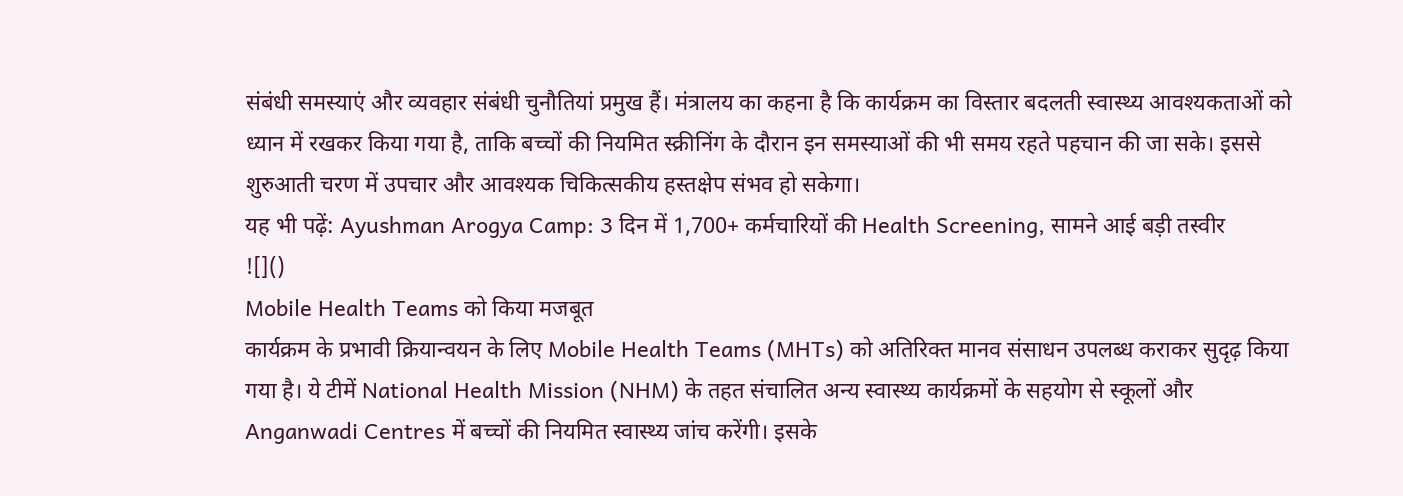संबंधी समस्याएं और व्यवहार संबंधी चुनौतियां प्रमुख हैं। मंत्रालय का कहना है कि कार्यक्रम का विस्तार बदलती स्वास्थ्य आवश्यकताओं को ध्यान में रखकर किया गया है, ताकि बच्चों की नियमित स्क्रीनिंग के दौरान इन समस्याओं की भी समय रहते पहचान की जा सके। इससे शुरुआती चरण में उपचार और आवश्यक चिकित्सकीय हस्तक्षेप संभव हो सकेगा।
यह भी पढ़ें: Ayushman Arogya Camp: 3 दिन में 1,700+ कर्मचारियों की Health Screening, सामने आई बड़ी तस्वीर
![]()
Mobile Health Teams को किया मजबूत
कार्यक्रम के प्रभावी क्रियान्वयन के लिए Mobile Health Teams (MHTs) को अतिरिक्त मानव संसाधन उपलब्ध कराकर सुदृढ़ किया गया है। ये टीमें National Health Mission (NHM) के तहत संचालित अन्य स्वास्थ्य कार्यक्रमों के सहयोग से स्कूलों और Anganwadi Centres में बच्चों की नियमित स्वास्थ्य जांच करेंगी। इसके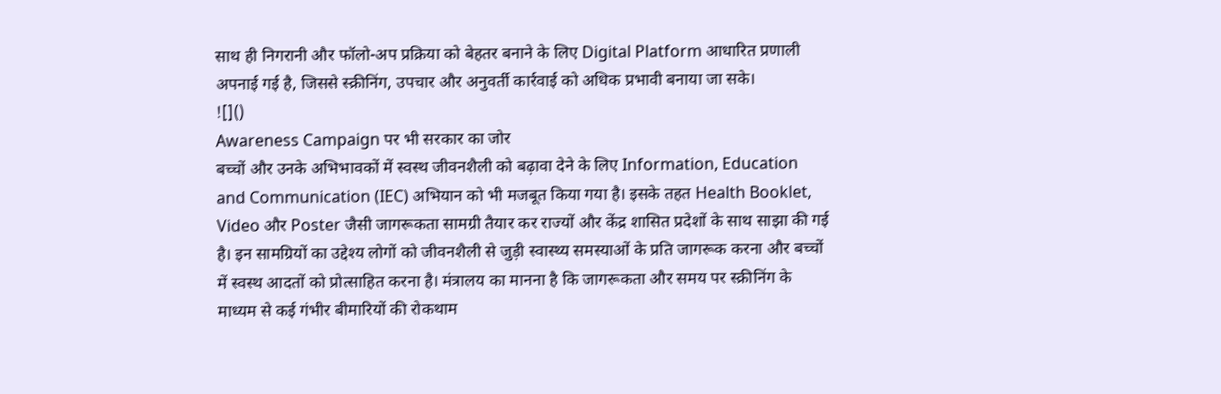साथ ही निगरानी और फॉलो-अप प्रक्रिया को बेहतर बनाने के लिए Digital Platform आधारित प्रणाली अपनाई गई है, जिससे स्क्रीनिंग, उपचार और अनुवर्ती कार्रवाई को अधिक प्रभावी बनाया जा सके।
![]()
Awareness Campaign पर भी सरकार का जोर
बच्चों और उनके अभिभावकों में स्वस्थ जीवनशैली को बढ़ावा देने के लिए Information, Education and Communication (IEC) अभियान को भी मजबूत किया गया है। इसके तहत Health Booklet, Video और Poster जैसी जागरूकता सामग्री तैयार कर राज्यों और केंद्र शासित प्रदेशों के साथ साझा की गई है। इन सामग्रियों का उद्देश्य लोगों को जीवनशैली से जुड़ी स्वास्थ्य समस्याओं के प्रति जागरूक करना और बच्चों में स्वस्थ आदतों को प्रोत्साहित करना है। मंत्रालय का मानना है कि जागरूकता और समय पर स्क्रीनिंग के माध्यम से कई गंभीर बीमारियों की रोकथाम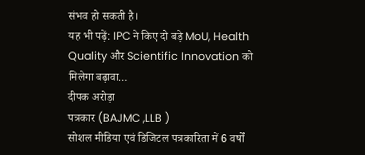संभव हो सकती है।
यह भी पढ़ें: IPC ने किए दो बड़े MoU, Health Quality और Scientific Innovation को मिलेगा बढ़ावा…
दीपक अरोड़ा
पत्रकार (BAJMC ,LLB )
सोशल मीडिया एवं डिजिटल पत्रकारिता में 6 वर्षों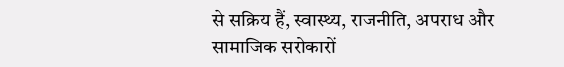से सक्रिय हैं, स्वास्थ्य, राजनीति, अपराध और सामाजिक सरोकारों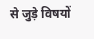से जुड़े विषयों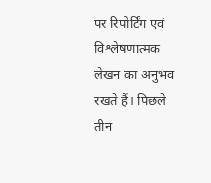पर रिपोर्टिंग एवं विश्लेषणात्मक लेखन का अनुभव रखते हैं। पिछले तीन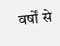वर्षों से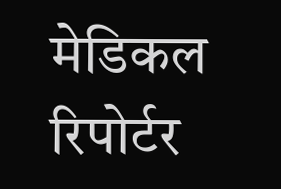मेडिकल रिपोर्टर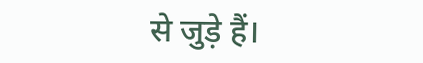से जुड़े हैं।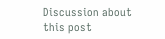Discussion about this post